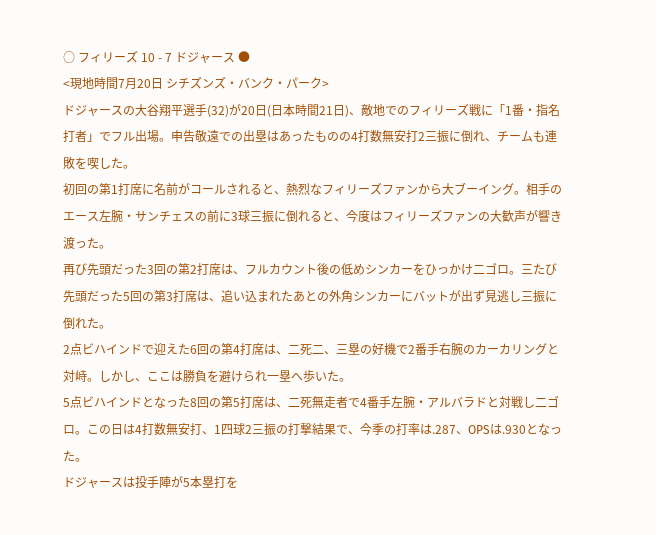○ フィリーズ 10 - 7 ドジャース ●
<現地時間7月20日 シチズンズ・バンク・パーク>
ドジャースの大谷翔平選手(32)が20日(日本時間21日)、敵地でのフィリーズ戦に「1番・指名打者」でフル出場。申告敬遠での出塁はあったものの4打数無安打2三振に倒れ、チームも連敗を喫した。
初回の第1打席に名前がコールされると、熱烈なフィリーズファンから大ブーイング。相手のエース左腕・サンチェスの前に3球三振に倒れると、今度はフィリーズファンの大歓声が響き渡った。
再び先頭だった3回の第2打席は、フルカウント後の低めシンカーをひっかけ二ゴロ。三たび先頭だった5回の第3打席は、追い込まれたあとの外角シンカーにバットが出ず見逃し三振に倒れた。
2点ビハインドで迎えた6回の第4打席は、二死二、三塁の好機で2番手右腕のカーカリングと対峙。しかし、ここは勝負を避けられ一塁へ歩いた。
5点ビハインドとなった8回の第5打席は、二死無走者で4番手左腕・アルバラドと対戦し二ゴロ。この日は4打数無安打、1四球2三振の打撃結果で、今季の打率は.287、OPSは.930となった。
ドジャースは投手陣が5本塁打を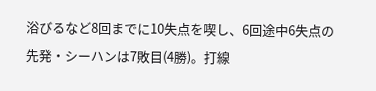浴びるなど8回までに10失点を喫し、6回途中6失点の先発・シーハンは7敗目(4勝)。打線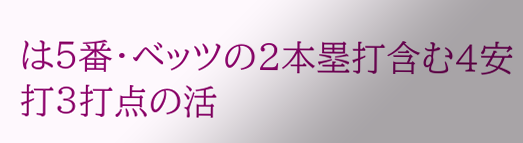は5番・ベッツの2本塁打含む4安打3打点の活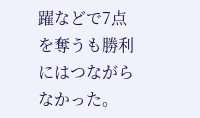躍などで7点を奪うも勝利にはつながらなかった。